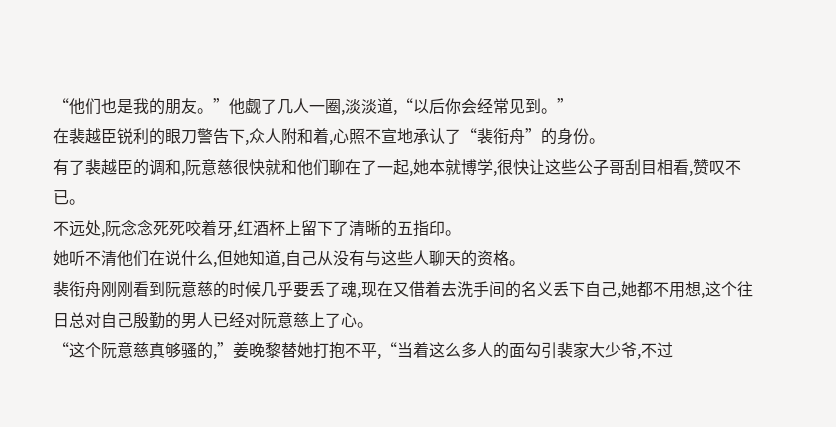“他们也是我的朋友。”他觑了几人一圈,淡淡道,“以后你会经常见到。”
在裴越臣锐利的眼刀警告下,众人附和着,心照不宣地承认了“裴衔舟”的身份。
有了裴越臣的调和,阮意慈很快就和他们聊在了一起,她本就博学,很快让这些公子哥刮目相看,赞叹不已。
不远处,阮念念死死咬着牙,红酒杯上留下了清晰的五指印。
她听不清他们在说什么,但她知道,自己从没有与这些人聊天的资格。
裴衔舟刚刚看到阮意慈的时候几乎要丢了魂,现在又借着去洗手间的名义丢下自己,她都不用想,这个往日总对自己殷勤的男人已经对阮意慈上了心。
“这个阮意慈真够骚的,”姜晚黎替她打抱不平,“当着这么多人的面勾引裴家大少爷,不过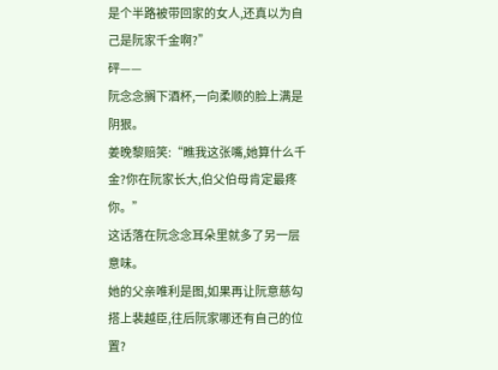是个半路被带回家的女人,还真以为自己是阮家千金啊?”
砰——
阮念念搁下酒杯,一向柔顺的脸上满是阴狠。
姜晚黎赔笑:“瞧我这张嘴,她算什么千金?你在阮家长大,伯父伯母肯定最疼你。”
这话落在阮念念耳朵里就多了另一层意味。
她的父亲唯利是图,如果再让阮意慈勾搭上裴越臣,往后阮家哪还有自己的位置?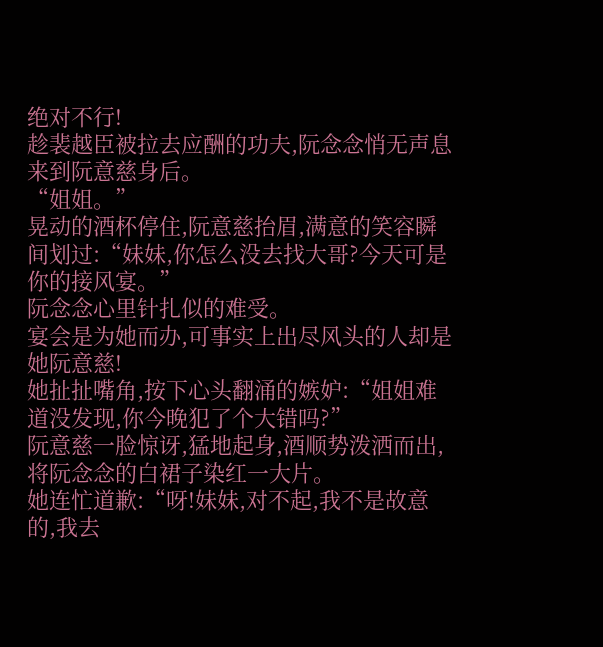绝对不行!
趁裴越臣被拉去应酬的功夫,阮念念悄无声息来到阮意慈身后。
“姐姐。”
晃动的酒杯停住,阮意慈抬眉,满意的笑容瞬间划过:“妹妹,你怎么没去找大哥?今天可是你的接风宴。”
阮念念心里针扎似的难受。
宴会是为她而办,可事实上出尽风头的人却是她阮意慈!
她扯扯嘴角,按下心头翻涌的嫉妒:“姐姐难道没发现,你今晚犯了个大错吗?”
阮意慈一脸惊讶,猛地起身,酒顺势泼洒而出,将阮念念的白裙子染红一大片。
她连忙道歉:“呀!妹妹,对不起,我不是故意的,我去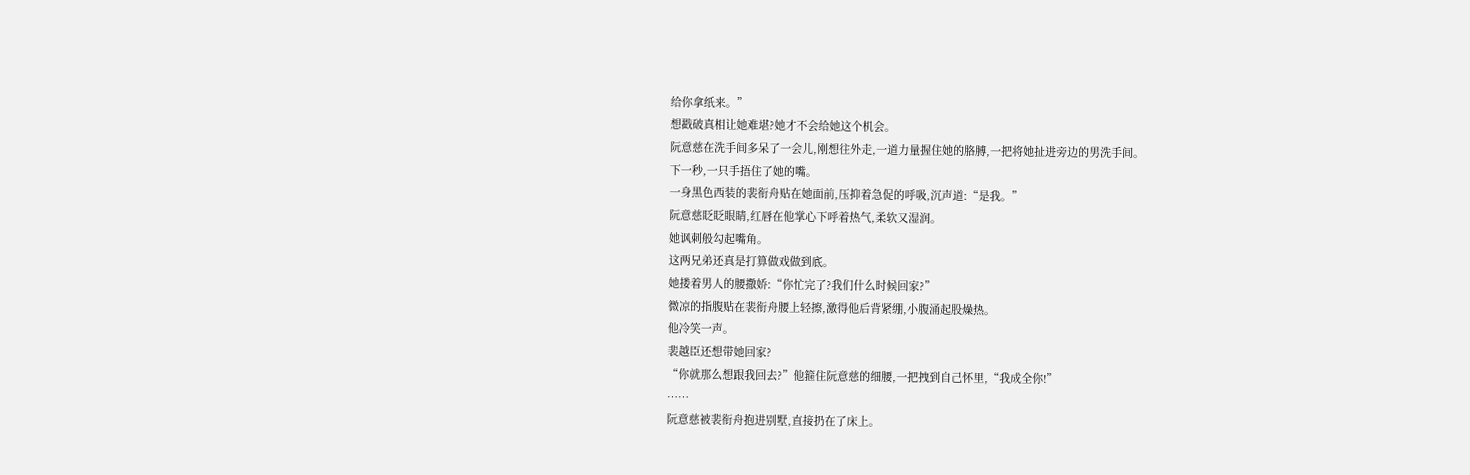给你拿纸来。”
想戳破真相让她难堪?她才不会给她这个机会。
阮意慈在洗手间多呆了一会儿,刚想往外走,一道力量握住她的胳膊,一把将她扯进旁边的男洗手间。
下一秒,一只手捂住了她的嘴。
一身黑色西装的裴衔舟贴在她面前,压抑着急促的呼吸,沉声道:“是我。”
阮意慈眨眨眼睛,红唇在他掌心下呼着热气,柔软又湿润。
她讽刺般勾起嘴角。
这两兄弟还真是打算做戏做到底。
她搂着男人的腰撒娇:“你忙完了?我们什么时候回家?”
微凉的指腹贴在裴衔舟腰上轻擦,激得他后背紧绷,小腹涌起股燥热。
他冷笑一声。
裴越臣还想带她回家?
“你就那么想跟我回去?”他箍住阮意慈的细腰,一把拽到自己怀里,“我成全你!”
……
阮意慈被裴衔舟抱进别墅,直接扔在了床上。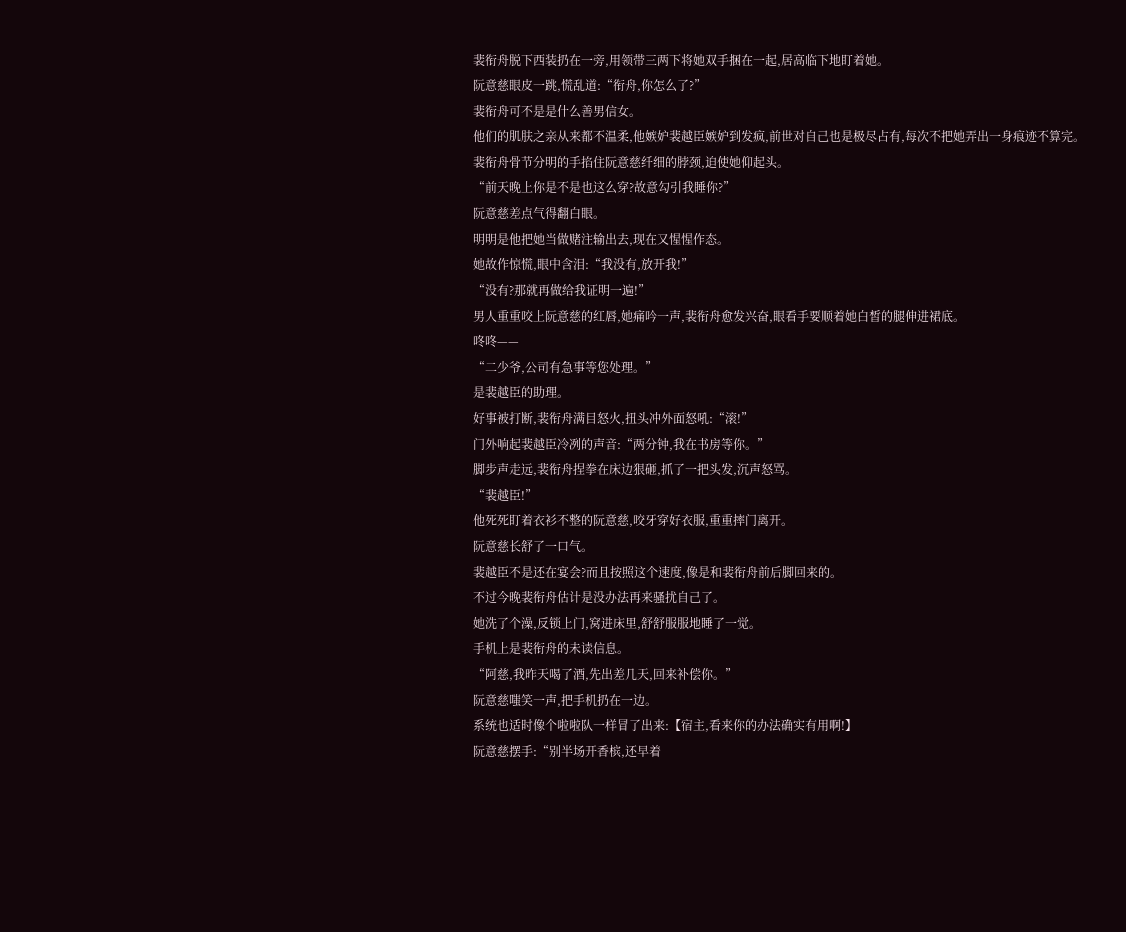裴衔舟脱下西装扔在一旁,用领带三两下将她双手捆在一起,居高临下地盯着她。
阮意慈眼皮一跳,慌乱道:“衔舟,你怎么了?”
裴衔舟可不是是什么善男信女。
他们的肌肤之亲从来都不温柔,他嫉妒裴越臣嫉妒到发疯,前世对自己也是极尽占有,每次不把她弄出一身痕迹不算完。
裴衔舟骨节分明的手掐住阮意慈纤细的脖颈,迫使她仰起头。
“前天晚上你是不是也这么穿?故意勾引我睡你?”
阮意慈差点气得翻白眼。
明明是他把她当做赌注输出去,现在又惺惺作态。
她故作惊慌,眼中含泪:“我没有,放开我!”
“没有?那就再做给我证明一遍!”
男人重重咬上阮意慈的红唇,她痛吟一声,裴衔舟愈发兴奋,眼看手要顺着她白皙的腿伸进裙底。
咚咚——
“二少爷,公司有急事等您处理。”
是裴越臣的助理。
好事被打断,裴衔舟满目怒火,扭头冲外面怒吼:“滚!”
门外响起裴越臣冷冽的声音:“两分钟,我在书房等你。”
脚步声走远,裴衔舟捏拳在床边狠砸,抓了一把头发,沉声怒骂。
“裴越臣!”
他死死盯着衣衫不整的阮意慈,咬牙穿好衣服,重重摔门离开。
阮意慈长舒了一口气。
裴越臣不是还在宴会?而且按照这个速度,像是和裴衔舟前后脚回来的。
不过今晚裴衔舟估计是没办法再来骚扰自己了。
她洗了个澡,反锁上门,窝进床里,舒舒服服地睡了一觉。
手机上是裴衔舟的未读信息。
“阿慈,我昨天喝了酒,先出差几天,回来补偿你。”
阮意慈嗤笑一声,把手机扔在一边。
系统也适时像个啦啦队一样冒了出来:【宿主,看来你的办法确实有用啊!】
阮意慈摆手:“别半场开香槟,还早着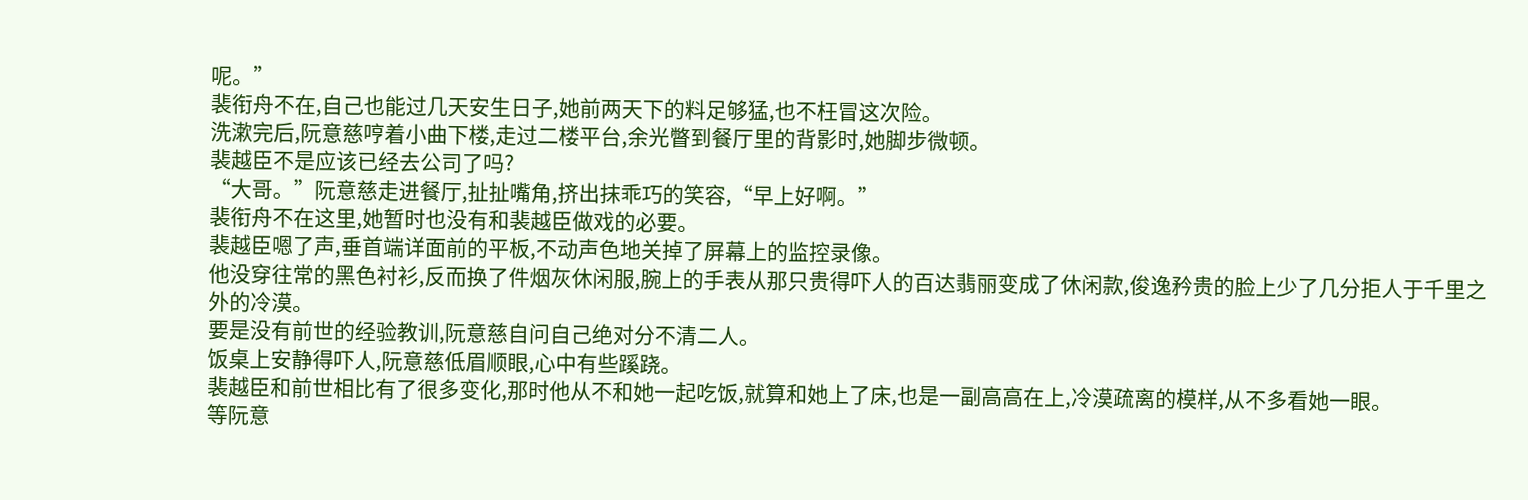呢。”
裴衔舟不在,自己也能过几天安生日子,她前两天下的料足够猛,也不枉冒这次险。
洗漱完后,阮意慈哼着小曲下楼,走过二楼平台,余光瞥到餐厅里的背影时,她脚步微顿。
裴越臣不是应该已经去公司了吗?
“大哥。”阮意慈走进餐厅,扯扯嘴角,挤出抹乖巧的笑容,“早上好啊。”
裴衔舟不在这里,她暂时也没有和裴越臣做戏的必要。
裴越臣嗯了声,垂首端详面前的平板,不动声色地关掉了屏幕上的监控录像。
他没穿往常的黑色衬衫,反而换了件烟灰休闲服,腕上的手表从那只贵得吓人的百达翡丽变成了休闲款,俊逸矜贵的脸上少了几分拒人于千里之外的冷漠。
要是没有前世的经验教训,阮意慈自问自己绝对分不清二人。
饭桌上安静得吓人,阮意慈低眉顺眼,心中有些蹊跷。
裴越臣和前世相比有了很多变化,那时他从不和她一起吃饭,就算和她上了床,也是一副高高在上,冷漠疏离的模样,从不多看她一眼。
等阮意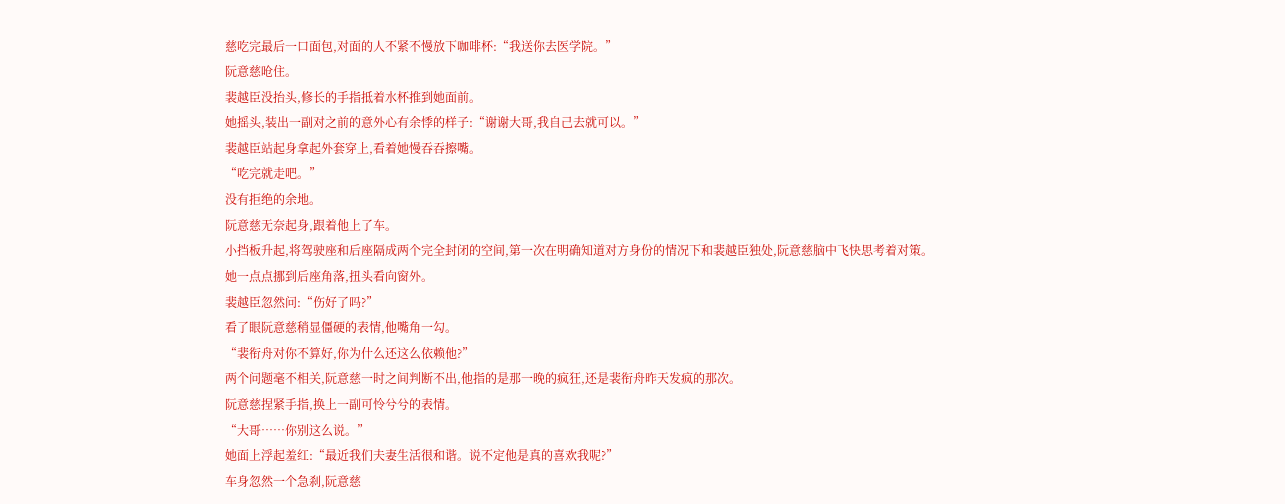慈吃完最后一口面包,对面的人不紧不慢放下咖啡杯:“我送你去医学院。”
阮意慈呛住。
裴越臣没抬头,修长的手指抵着水杯推到她面前。
她摇头,装出一副对之前的意外心有余悸的样子:“谢谢大哥,我自己去就可以。”
裴越臣站起身拿起外套穿上,看着她慢吞吞擦嘴。
“吃完就走吧。”
没有拒绝的余地。
阮意慈无奈起身,跟着他上了车。
小挡板升起,将驾驶座和后座隔成两个完全封闭的空间,第一次在明确知道对方身份的情况下和裴越臣独处,阮意慈脑中飞快思考着对策。
她一点点挪到后座角落,扭头看向窗外。
裴越臣忽然问:“伤好了吗?”
看了眼阮意慈稍显僵硬的表情,他嘴角一勾。
“裴衔舟对你不算好,你为什么还这么依赖他?”
两个问题毫不相关,阮意慈一时之间判断不出,他指的是那一晚的疯狂,还是裴衔舟昨天发疯的那次。
阮意慈捏紧手指,换上一副可怜兮兮的表情。
“大哥……你别这么说。”
她面上浮起羞红:“最近我们夫妻生活很和谐。说不定他是真的喜欢我呢?”
车身忽然一个急刹,阮意慈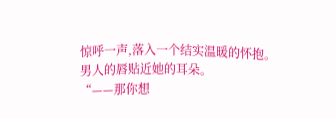惊呼一声,落入一个结实温暖的怀抱。
男人的唇贴近她的耳朵。
“——那你想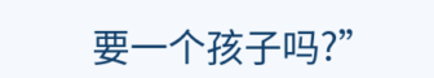要一个孩子吗?”